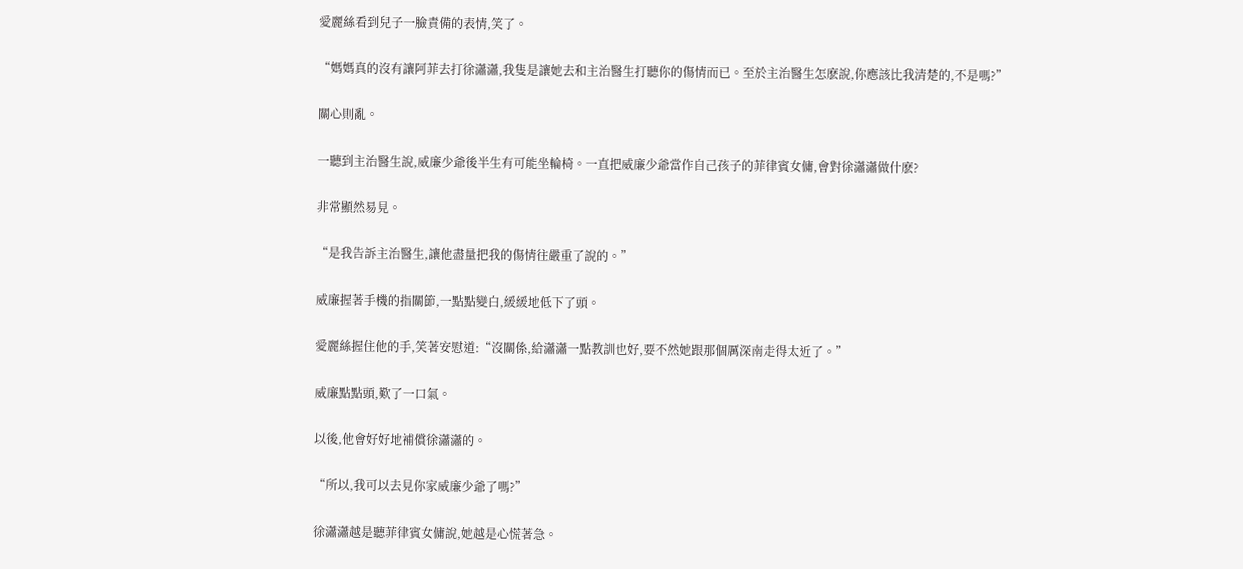愛麗絲看到兒子一臉責備的表情,笑了。

“媽媽真的沒有讓阿菲去打徐瀟瀟,我隻是讓她去和主治醫生打聽你的傷情而已。至於主治醫生怎麽說,你應該比我清楚的,不是嗎?”

關心則亂。

一聽到主治醫生說,威廉少爺後半生有可能坐輪椅。一直把威廉少爺當作自己孩子的菲律賓女傭,會對徐瀟瀟做什麽?

非常顯然易見。

“是我告訴主治醫生,讓他盡量把我的傷情往嚴重了說的。”

威廉握著手機的指關節,一點點變白,緩緩地低下了頭。

愛麗絲握住他的手,笑著安慰道:“沒關係,給瀟瀟一點教訓也好,要不然她跟那個厲深南走得太近了。”

威廉點點頭,歎了一口氣。

以後,他會好好地補償徐瀟瀟的。

“所以,我可以去見你家威廉少爺了嗎?”

徐瀟瀟越是聽菲律賓女傭說,她越是心慌著急。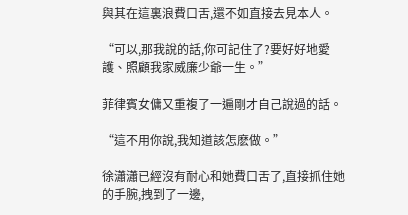與其在這裏浪費口舌,還不如直接去見本人。

“可以,那我說的話,你可記住了?要好好地愛護、照顧我家威廉少爺一生。”

菲律賓女傭又重複了一遍剛才自己說過的話。

“這不用你說,我知道該怎麽做。”

徐瀟瀟已經沒有耐心和她費口舌了,直接抓住她的手腕,拽到了一邊,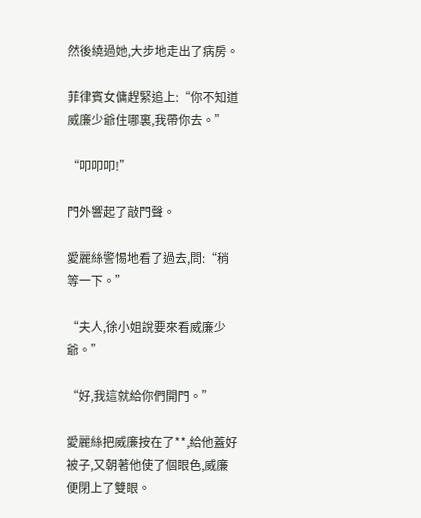然後繞過她,大步地走出了病房。

菲律賓女傭趕緊追上:“你不知道威廉少爺住哪裏,我帶你去。”

“叩叩叩!”

門外響起了敲門聲。

愛麗絲警惕地看了過去,問:“稍等一下。”

“夫人,徐小姐說要來看威廉少爺。”

“好,我這就給你們開門。”

愛麗絲把威廉按在了**,給他蓋好被子,又朝著他使了個眼色,威廉便閉上了雙眼。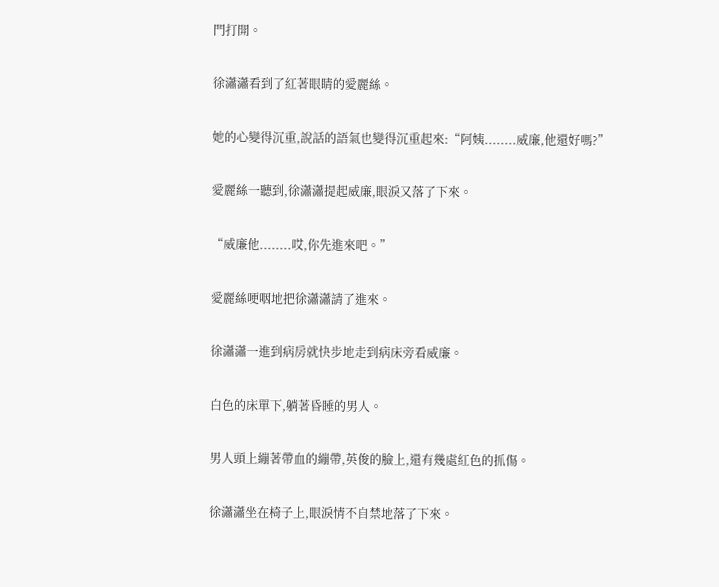門打開。

徐瀟瀟看到了紅著眼睛的愛麗絲。

她的心變得沉重,說話的語氣也變得沉重起來:“阿姨........威廉,他還好嗎?”

愛麗絲一聽到,徐瀟瀟提起威廉,眼淚又落了下來。

“威廉他........哎,你先進來吧。”

愛麗絲哽咽地把徐瀟瀟請了進來。

徐瀟瀟一進到病房就快步地走到病床旁看威廉。

白色的床單下,躺著昏睡的男人。

男人頭上繃著帶血的繃帶,英俊的臉上,還有幾處紅色的抓傷。

徐瀟瀟坐在椅子上,眼淚情不自禁地落了下來。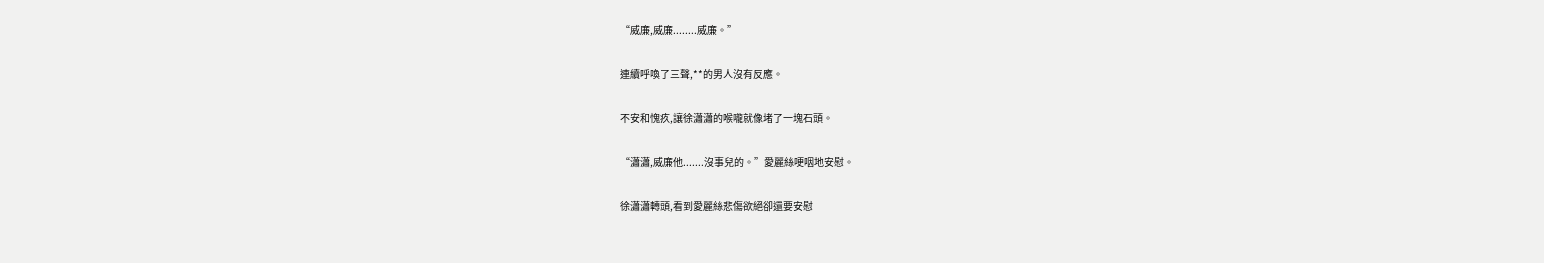“威廉,威廉........威廉。”

連續呼喚了三聲,**的男人沒有反應。

不安和愧疚,讓徐瀟瀟的喉嚨就像堵了一塊石頭。

“瀟瀟,威廉他.......沒事兒的。”愛麗絲哽咽地安慰。

徐瀟瀟轉頭,看到愛麗絲悲傷欲絕卻還要安慰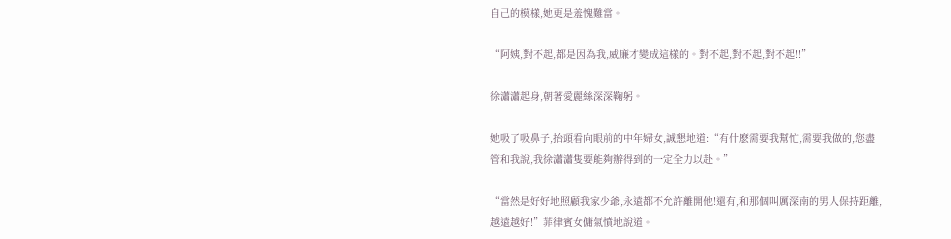自己的模樣,她更是羞愧難當。

“阿姨,對不起,都是因為我,威廉才變成這樣的。對不起,對不起,對不起!!”

徐瀟瀟起身,朝著愛麗絲深深鞠躬。

她吸了吸鼻子,抬頭看向眼前的中年婦女,誠懇地道:“有什麽需要我幫忙,需要我做的,您盡管和我說,我徐瀟瀟隻要能夠辦得到的一定全力以赴。”

“當然是好好地照顧我家少爺,永遠都不允許離開他!還有,和那個叫厲深南的男人保持距離,越遠越好!”菲律賓女傭氣憤地說道。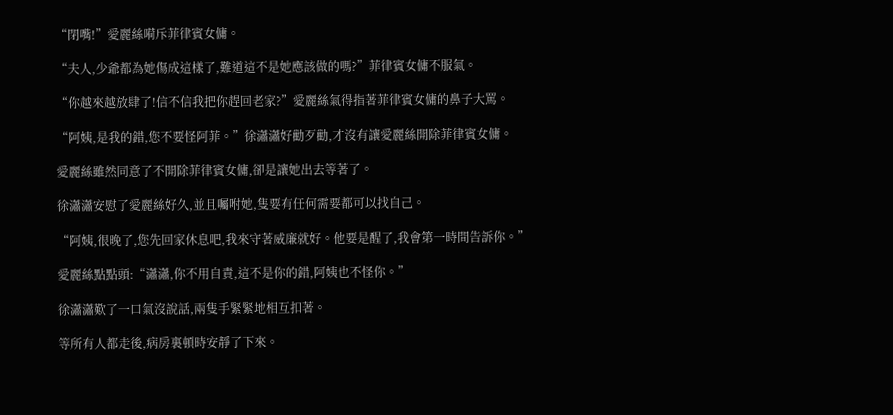“閉嘴!”愛麗絲嗬斥菲律賓女傭。

“夫人,少爺都為她傷成這樣了,難道這不是她應該做的嗎?”菲律賓女傭不服氣。

“你越來越放肆了!信不信我把你趕回老家?”愛麗絲氣得指著菲律賓女傭的鼻子大罵。

“阿姨,是我的錯,您不要怪阿菲。”徐瀟瀟好勸歹勸,才沒有讓愛麗絲開除菲律賓女傭。

愛麗絲雖然同意了不開除菲律賓女傭,卻是讓她出去等著了。

徐瀟瀟安慰了愛麗絲好久,並且囑咐她,隻要有任何需要都可以找自己。

“阿姨,很晚了,您先回家休息吧,我來守著威廉就好。他要是醒了,我會第一時間告訴你。”

愛麗絲點點頭:“瀟瀟,你不用自責,這不是你的錯,阿姨也不怪你。”

徐瀟瀟歎了一口氣沒說話,兩隻手緊緊地相互扣著。

等所有人都走後,病房裏頓時安靜了下來。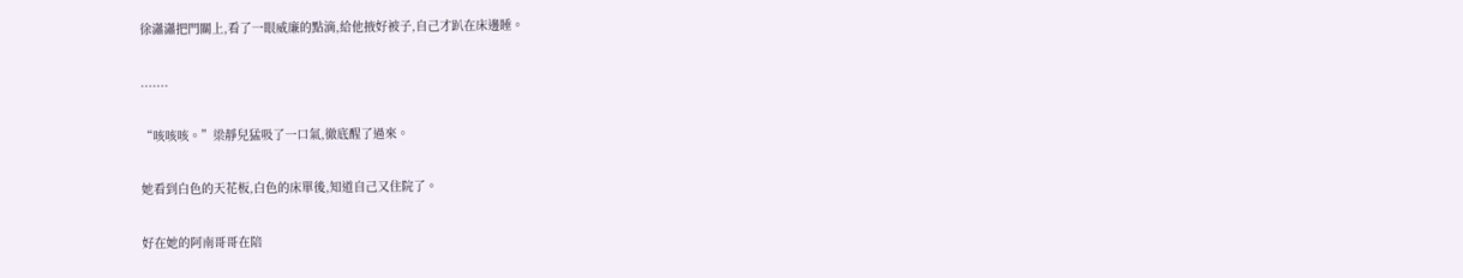徐瀟瀟把門關上,看了一眼威廉的點滴,給他掖好被子,自己才趴在床邊睡。

.......

“咳咳咳。”梁靜兒猛吸了一口氣,徹底醒了過來。

她看到白色的天花板,白色的床單後,知道自己又住院了。

好在她的阿南哥哥在陪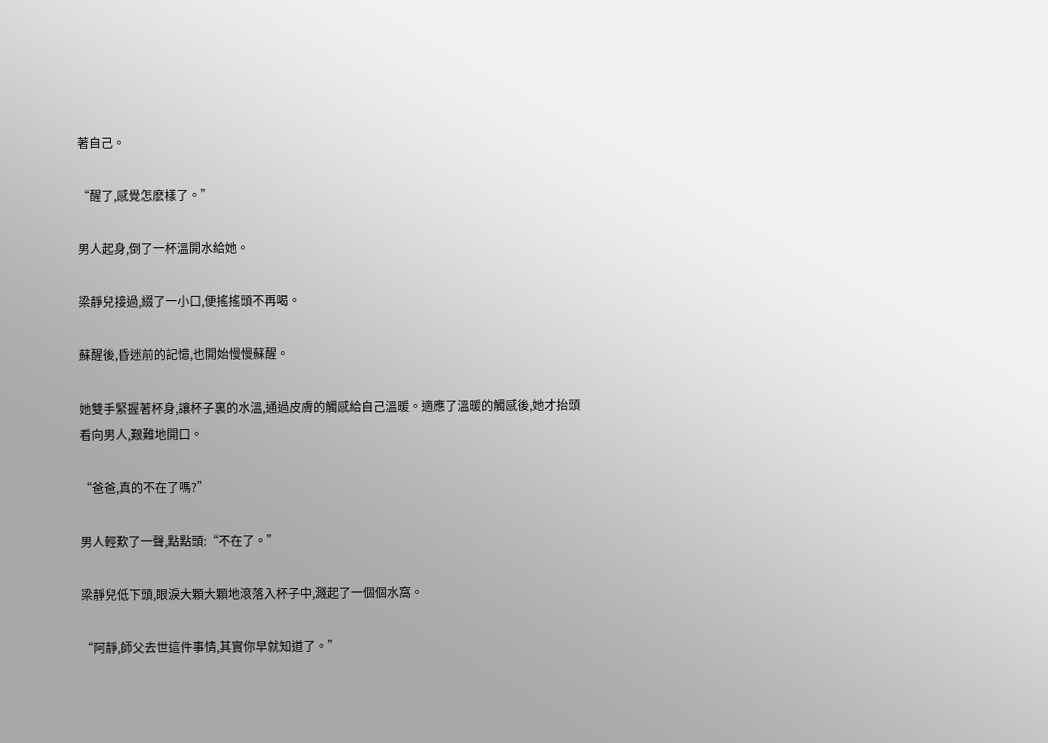著自己。

“醒了,感覺怎麽樣了。”

男人起身,倒了一杯溫開水給她。

梁靜兒接過,綴了一小口,便搖搖頭不再喝。

蘇醒後,昏迷前的記憶,也開始慢慢蘇醒。

她雙手緊握著杯身,讓杯子裏的水溫,通過皮膚的觸感給自己溫暖。適應了溫暖的觸感後,她才抬頭看向男人,艱難地開口。

“爸爸,真的不在了嗎?”

男人輕歎了一聲,點點頭:“不在了。”

梁靜兒低下頭,眼淚大顆大顆地滾落入杯子中,濺起了一個個水窩。

“阿靜,師父去世這件事情,其實你早就知道了。”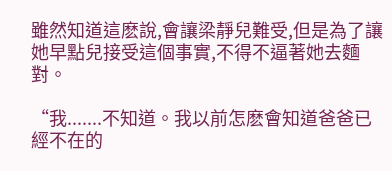雖然知道這麽說,會讓梁靜兒難受,但是為了讓她早點兒接受這個事實,不得不逼著她去麵對。

“我.......不知道。我以前怎麽會知道爸爸已經不在的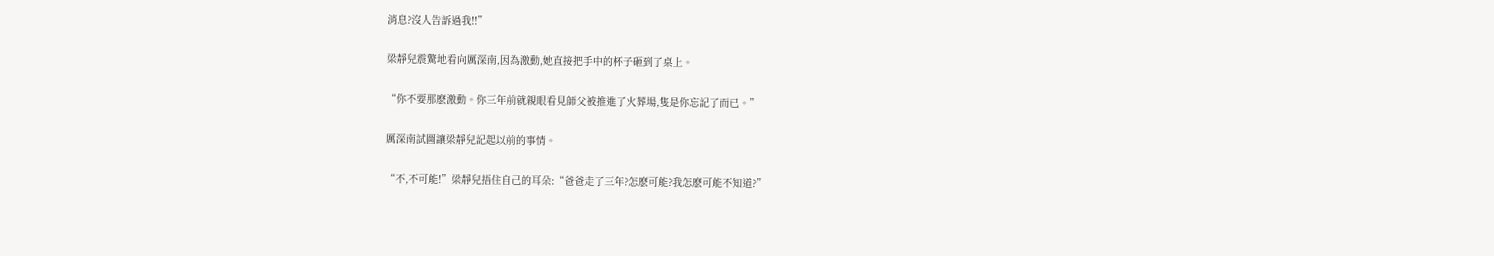消息?沒人告訴過我!!”

梁靜兒震驚地看向厲深南,因為激動,她直接把手中的杯子砸到了桌上。

“你不要那麽激動。你三年前就親眼看見師父被推進了火葬場,隻是你忘記了而已。”

厲深南試圖讓梁靜兒記起以前的事情。

“不,不可能!”梁靜兒捂住自己的耳朵:“爸爸走了三年?怎麽可能?我怎麽可能不知道?”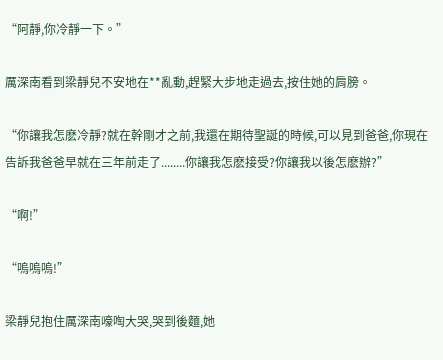“阿靜,你冷靜一下。”

厲深南看到梁靜兒不安地在**亂動,趕緊大步地走過去,按住她的肩膀。

“你讓我怎麽冷靜?就在幹剛才之前,我還在期待聖誕的時候,可以見到爸爸,你現在告訴我爸爸早就在三年前走了........你讓我怎麽接受?你讓我以後怎麽辦?”

“啊!”

“嗚嗚嗚!”

梁靜兒抱住厲深南嚎啕大哭,哭到後麵,她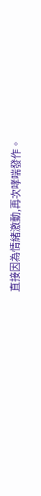直接因為情緒激動,再次哮喘發作。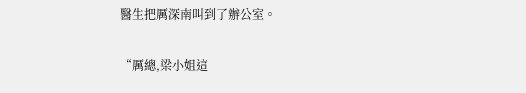醫生把厲深南叫到了辦公室。

“厲總,梁小姐這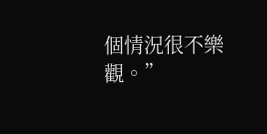個情況很不樂觀。”